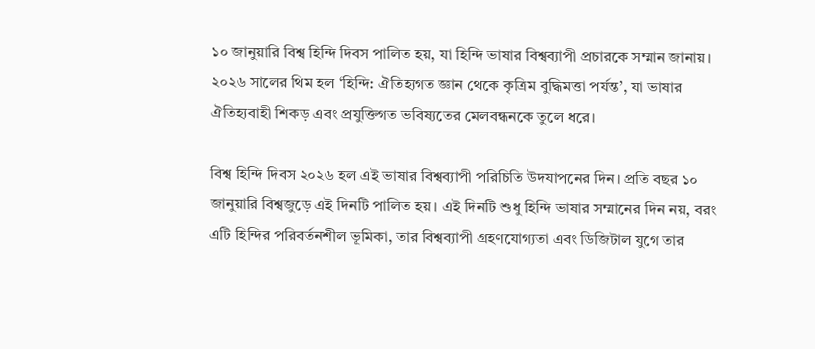১০ জানুয়ারি বিশ্ব হিন্দি দিবস পালিত হয়, যা হিন্দি ভাষার বিশ্বব্যাপী প্রচারকে সম্মান জানায়। ২০২৬ সালের থিম হল ‘হিন্দি: ঐতিহ্যগত জ্ঞান থেকে কৃত্রিম বুদ্ধিমত্তা পর্যন্ত’, যা ভাষার ঐতিহ্যবাহী শিকড় এবং প্রযুক্তিগত ভবিষ্যতের মেলবন্ধনকে তুলে ধরে।

বিশ্ব হিন্দি দিবস ২০২৬ হল এই ভাষার বিশ্বব্যাপী পরিচিতি উদযাপনের দিন। প্রতি বছর ১০ জানুয়ারি বিশ্বজুড়ে এই দিনটি পালিত হয়। এই দিনটি শুধু হিন্দি ভাষার সম্মানের দিন নয়, বরং এটি হিন্দির পরিবর্তনশীল ভূমিকা, তার বিশ্বব্যাপী গ্রহণযোগ্যতা এবং ডিজিটাল যুগে তার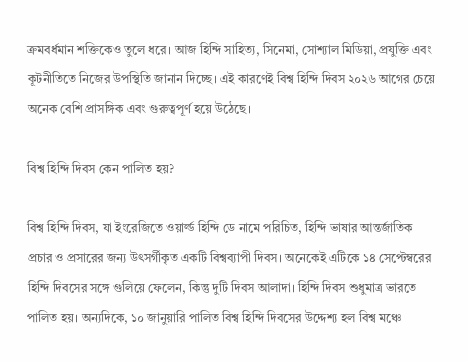ক্রমবর্ধমান শক্তিকেও তুলে ধরে। আজ হিন্দি সাহিত্য, সিনেমা, সোশ্যাল মিডিয়া, প্রযুক্তি এবং কূটনীতিতে নিজের উপস্থিতি জানান দিচ্ছে। এই কারণেই বিশ্ব হিন্দি দিবস ২০২৬ আগের চেয়ে অনেক বেশি প্রাসঙ্গিক এবং গুরুত্বপূর্ণ হয়ে উঠেছে।

বিশ্ব হিন্দি দিবস কেন পালিত হয়?

বিশ্ব হিন্দি দিবস, যা ইংরেজিতে ওয়ার্ল্ড হিন্দি ডে নামে পরিচিত, হিন্দি ভাষার আন্তর্জাতিক প্রচার ও প্রসারের জন্য উৎসর্গীকৃত একটি বিশ্বব্যাপী দিবস। অনেকেই এটিকে ১৪ সেপ্টেম্বরের হিন্দি দিবসের সঙ্গে গুলিয়ে ফেলেন, কিন্তু দুটি দিবস আলাদা। হিন্দি দিবস শুধুমাত্র ভারতে পালিত হয়। অন্যদিকে, ১০ জানুয়ারি পালিত বিশ্ব হিন্দি দিবসের উদ্দেশ্য হল বিশ্ব মঞ্চে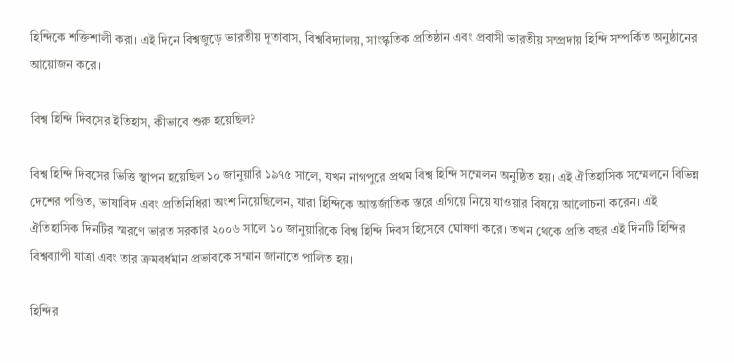হিন্দিকে শক্তিশালী করা। এই দিনে বিশ্বজুড়ে ভারতীয় দূতাবাস, বিশ্ববিদ্যালয়, সাংস্কৃতিক প্রতিষ্ঠান এবং প্রবাসী ভারতীয় সম্প্রদায় হিন্দি সম্পর্কিত অনুষ্ঠানের আয়োজন করে।

বিশ্ব হিন্দি দিবসের ইতিহাস, কীভাবে শুরু হয়েছিল?

বিশ্ব হিন্দি দিবসের ভিত্তি স্থাপন হয়েছিল ১০ জানুয়ারি ১৯৭৫ সালে, যখন নাগপুরে প্রথম বিশ্ব হিন্দি সম্মেলন অনুষ্ঠিত হয়। এই ঐতিহাসিক সম্মেলনে বিভিন্ন দেশের পণ্ডিত, ভাষাবিদ এবং প্রতিনিধিরা অংশ নিয়েছিলেন, যারা হিন্দিকে আন্তর্জাতিক স্তরে এগিয়ে নিয়ে যাওয়ার বিষয়ে আলোচনা করেন। এই ঐতিহাসিক দিনটির স্মরণে ভারত সরকার ২০০৬ সালে ১০ জানুয়ারিকে বিশ্ব হিন্দি দিবস হিসেবে ঘোষণা করে। তখন থেকে প্রতি বছর এই দিনটি হিন্দির বিশ্বব্যাপী যাত্রা এবং তার ক্রমবর্ধমান প্রভাবকে সম্মান জানাতে পালিত হয়।

হিন্দির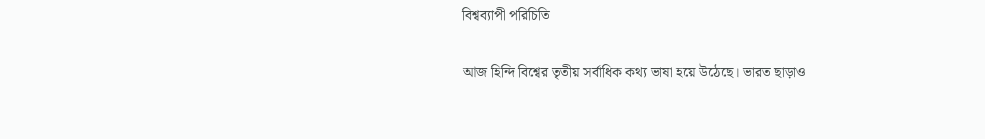বিশ্বব্যাপী পরিচিতি

আজ হিন্দি বিশ্বের তৃতীয় সর্বাধিক কথ্য ভাষা হয়ে উঠেছে। ভারত ছাড়াও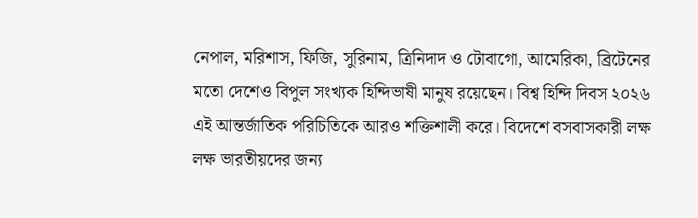নেপাল, মরিশাস, ফিজি, সুরিনাম, ত্রিনিদাদ ও টোবাগো, আমেরিকা, ব্রিটেনের মতো দেশেও বিপুল সংখ্যক হিন্দিভাষী মানুষ রয়েছেন। বিশ্ব হিন্দি দিবস ২০২৬ এই আন্তর্জাতিক পরিচিতিকে আরও শক্তিশালী করে। বিদেশে বসবাসকারী লক্ষ লক্ষ ভারতীয়দের জন্য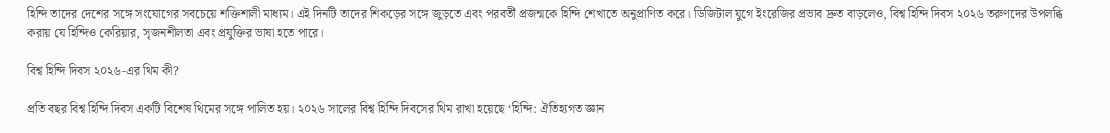হিন্দি তাদের দেশের সঙ্গে সংযোগের সবচেয়ে শক্তিশালী মাধ্যম। এই দিনটি তাদের শিকড়ের সঙ্গে জুড়তে এবং পরবর্তী প্রজন্মকে হিন্দি শেখাতে অনুপ্রাণিত করে। ডিজিটাল যুগে ইংরেজির প্রভাব দ্রুত বাড়লেও, বিশ্ব হিন্দি দিবস ২০২৬ তরুণদের উপলব্ধি করায় যে হিন্দিও কেরিয়ার, সৃজনশীলতা এবং প্রযুক্তির ভাষা হতে পারে।

বিশ্ব হিন্দি দিবস ২০২৬-এর থিম কী?

প্রতি বছর বিশ্ব হিন্দি দিবস একটি বিশেষ থিমের সঙ্গে পালিত হয়। ২০২৬ সালের বিশ্ব হিন্দি দিবসের থিম রাখা হয়েছে ‘হিন্দি: ঐতিহ্যগত জ্ঞান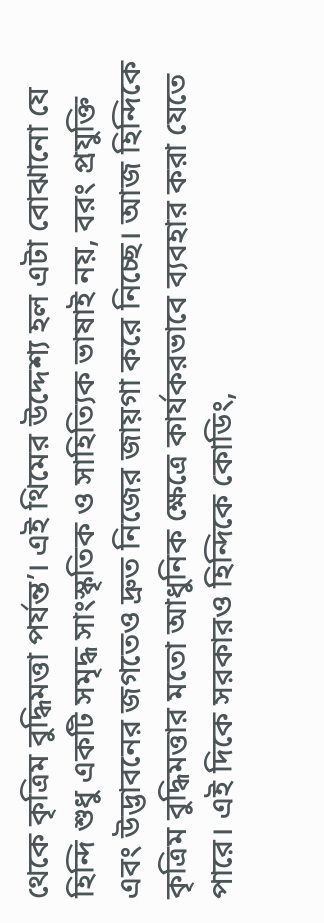থেকে কৃত্রিম বুদ্ধিমত্তা পর্যন্ত’। এই থিমের উদ্দেশ্য হল এটা বোঝানো যে হিন্দি শুধু একটি সমৃদ্ধ সাংস্কৃতিক ও সাহিত্যিক ভাষাই নয়, বরং প্রযুক্তি এবং উদ্ভাবনের জগতেও দ্রুত নিজের জায়গা করে নিচ্ছে। আজ হিন্দিকে কৃত্রিম বুদ্ধিমত্তার মতো আধুনিক ক্ষেত্রে কার্যকরভাবে ব্যবহার করা যেতে পারে। এই দিকে সরকারও হিন্দিকে কোডিং,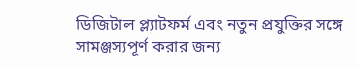ডিজিটাল প্ল্যাটফর্ম এবং নতুন প্রযুক্তির সঙ্গে সামঞ্জস্যপূর্ণ করার জন্য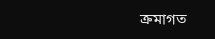ক্রমাগত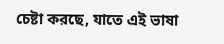চেষ্টা করছে, যাতে এই ভাষা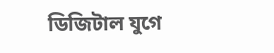ডিজিটাল যুগে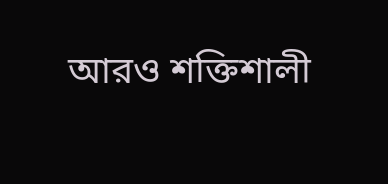আরও শক্তিশালী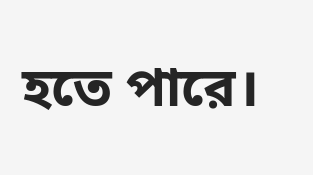হতে পারে।